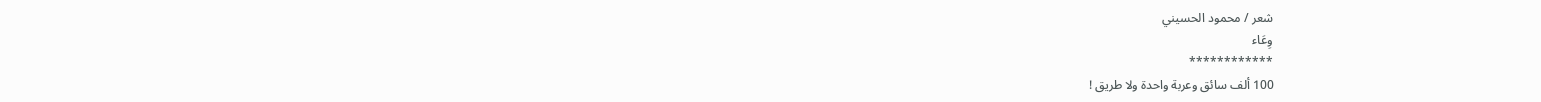شعر / محمود الحسيني
وِعَاء
************
100 ألف سائق وعربة واحدة ولا طريق !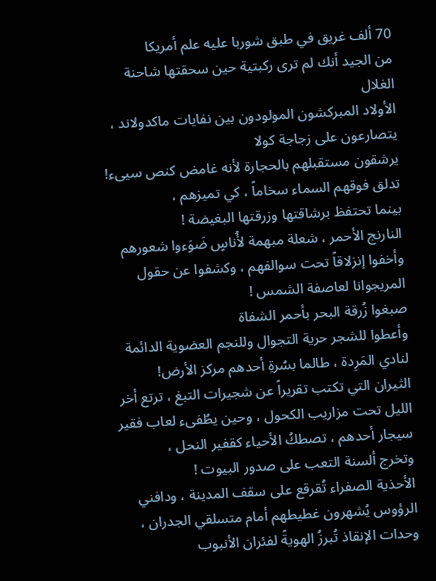70 ألف غريق في طبق شوربا عليه علم أمريكا
من الجيد أنك لم ترى ركبتية حين سحقتها شاحنة الغلال
الأولاد المبركشون المولودون بين نفايات ماكدولاند ، يتصارعون على زجاجة كولا
يرشقون مستقبلهم بالحجارة لأنه غامض كنص سيىء!
تدلق فوقهم السماء سخاماً ، كي تميزهم ،
بينما تحتفظ برشاقتها وزرقتها البغيضة !
النارنج الأحمر ، شعلة مبهمة لأُناسٍ ضَوَءوا شعورهم وأخفوا إنزلاقاً تحت سوالفهم ، وكشفوا عن حقول المريجوانا لعاصفة الشمس !
صبغوا زُرقة البحر بأحمر الشفاة
وأعطوا للشجر حرية التجوال وللنجم العضوية الدائمة لنادي المَرِدة ، طالما بسُرةِ أحدهم مركز الأرض!
الثيران التي تكتب تقريراً عن شجيرات التبغ ، ترتع أخر الليل تحت مزاريب الكحول ، وحين يطُفىء لعاب فقير سيجار أحدهم ، تصطكُ الأحياء كقفير النحل ،
وتخرج ألسنة التعب على صدور البيوت !
الأحذية الصفراء تُقرقع على سقف المدينة ، ودافني الرؤوس يُشهرون غطيطهم أمام متسلقي الجدران ، وحدات الإنقاذ تُبرزُ الهويةً لفئران الأنبوب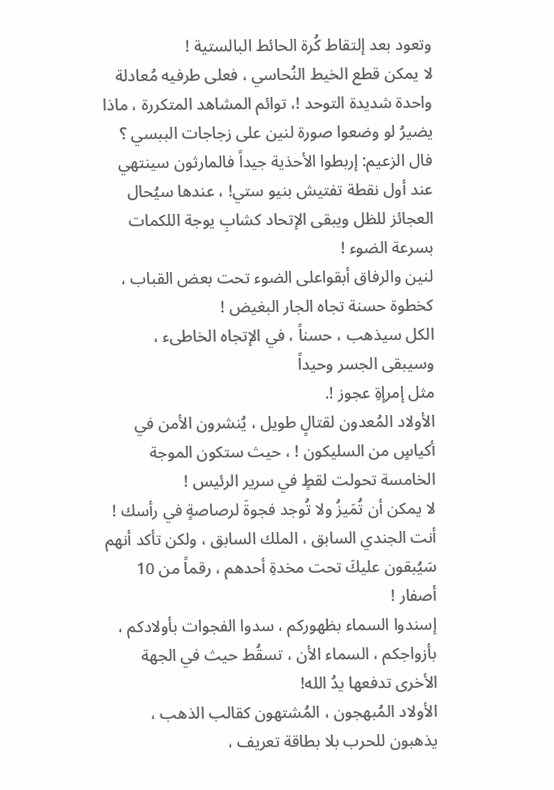وتعود بعد إلتقاط كُرة الحائط البالستية !
لا يمكن قطع الخيط النُحاسي ، فعلى طرفيه مُعادلة واحدة شديدة التوحد !، توائم المشاهد المتكررة ، ماذا يضيرُ لو وضعوا صورة لنين على زجاجات الببسي ؟
فال الزعيم: إربطوا الأحذية جيداً فالمارثون سينتهي عند أول نقطة تفتيش بنيو ستي! ، عندها سيُحال العجائز للظل ويبقى الإتحاد كشابِ يوجة اللكمات بسرعة الضوء !
لنين والرفاق أبقواعلى الضوء تحت بعض القباب ، كخطوة حسنة تجاه الجار البغيض !
الكل سيذهب ، حسناً ، في الإتجاه الخاطىء ، وسيبقى الجسر وحيداً
مثل إمرإةِ عجوز !.
الأولاد المُعدون لقتالٍ طويل ، يُنشرون الأمن في أكياسٍ من السليكون ! ، حيث ستكون الموجة الخامسة تحولت لقطٍ في سرير الرئيس !
لا يمكن أن تُمَيزُ ولا تُوجد فجوةَ لرصاصةٍ في رأسك !
أنت الجندي السابق ، الملك السابق ، ولكن تأكد أنهم سَيُبقون عليكَ تحت مخدةِ أحدهم ، رقماً من 10 أصفار !
إسندوا السماء بظهوركم ، سدوا الفجوات بأولادكم ، بأزواجكم ، السماء الأن ، تسقُط حيث في الجهة الأخرى تدفعها يدُ الله!
الأولاد المُبهجون ، المُشتهون كقالب الذهب ، يذهبون للحرب بلا بطاقة تعريف ،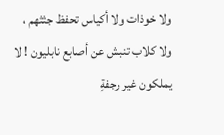ولا خوذات ولا أكياس تحفظ جثثهم ، ولا كلاب تنبش عن أصابع نابليون ! لا يملكون غير رجفةِ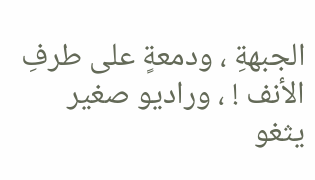الجبهةِ ، ودمعةٍ على طرفِ الأنف ! ، وراديو صغير يثغو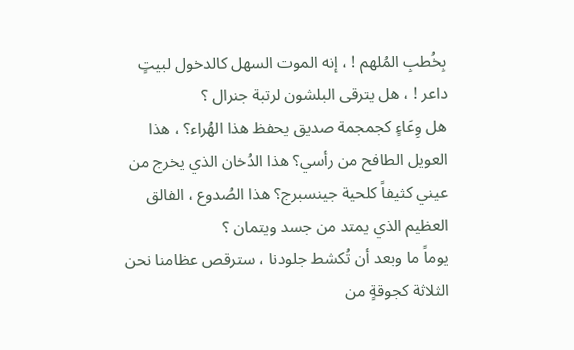بِخُطبِ المُلهم ! ، إنه الموت السهل كالدخول لبيتٍ داعر ! ، هل يترقى البلشون لرتبة جنرال ؟
هل وِعَاءٍ كجمجمة صديق يحفظ هذا الهُراء؟ ، هذا العويل الطافح من رأسي؟ هذا الدُخان الذي يخرج من عيني كثيفاً كلحية جينسبرج؟ هذا الصُدوع ، الفالق العظيم الذي يمتد من جسد ويتمان ؟
يوماً ما وبعد أن تُكشط جلودنا ، سترقص عظامنا نحن الثلاثة كجوقةٍ من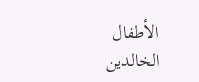الأطفال الخالدين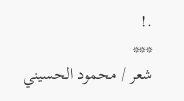.!
***
شعر / محمود الحسيني